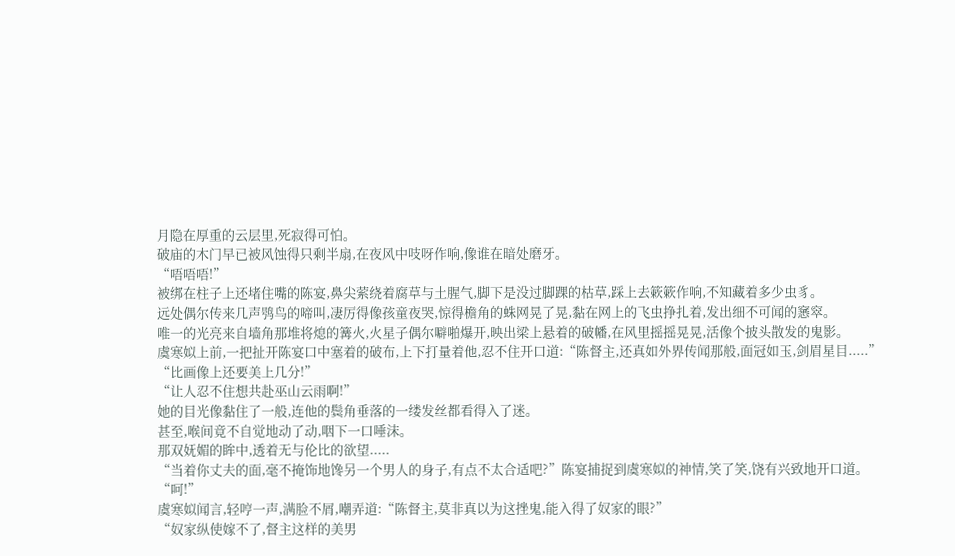月隐在厚重的云层里,死寂得可怕。
破庙的木门早已被风蚀得只剩半扇,在夜风中吱呀作响,像谁在暗处磨牙。
“唔唔唔!”
被绑在柱子上还堵住嘴的陈宴,鼻尖萦绕着腐草与土腥气,脚下是没过脚踝的枯草,踩上去簌簌作响,不知藏着多少虫豸。
远处偶尔传来几声鸮鸟的啼叫,凄厉得像孩童夜哭,惊得檐角的蛛网晃了晃,黏在网上的飞虫挣扎着,发出细不可闻的窸窣。
唯一的光亮来自墙角那堆将熄的篝火,火星子偶尔噼啪爆开,映出梁上悬着的破幡,在风里摇摇晃晃,活像个披头散发的鬼影。
虞寒姒上前,一把扯开陈宴口中塞着的破布,上下打量着他,忍不住开口道:“陈督主,还真如外界传闻那般,面冠如玉,剑眉星目.....”
“比画像上还要美上几分!”
“让人忍不住想共赴巫山云雨啊!”
她的目光像黏住了一般,连他的鬓角垂落的一缕发丝都看得入了迷。
甚至,喉间竟不自觉地动了动,咽下一口唾沫。
那双妩媚的眸中,透着无与伦比的欲望.....
“当着你丈夫的面,毫不掩饰地馋另一个男人的身子,有点不太合适吧?”陈宴捕捉到虞寒姒的神情,笑了笑,饶有兴致地开口道。
“呵!”
虞寒姒闻言,轻哼一声,满脸不屑,嘲弄道:“陈督主,莫非真以为这挫鬼,能入得了奴家的眼?”
“奴家纵使嫁不了,督主这样的美男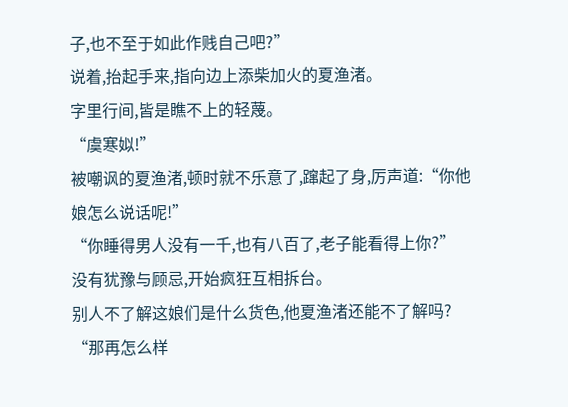子,也不至于如此作贱自己吧?”
说着,抬起手来,指向边上添柴加火的夏渔渚。
字里行间,皆是瞧不上的轻蔑。
“虞寒姒!”
被嘲讽的夏渔渚,顿时就不乐意了,蹿起了身,厉声道:“你他娘怎么说话呢!”
“你睡得男人没有一千,也有八百了,老子能看得上你?”
没有犹豫与顾忌,开始疯狂互相拆台。
别人不了解这娘们是什么货色,他夏渔渚还能不了解吗?
“那再怎么样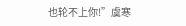也轮不上你!”虞寒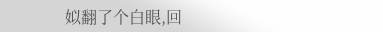姒翻了个白眼,回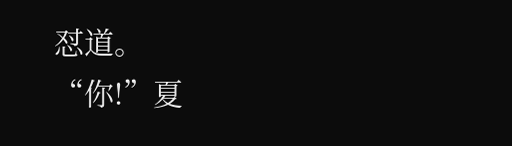怼道。
“你!”夏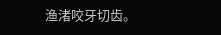渔渚咬牙切齿。